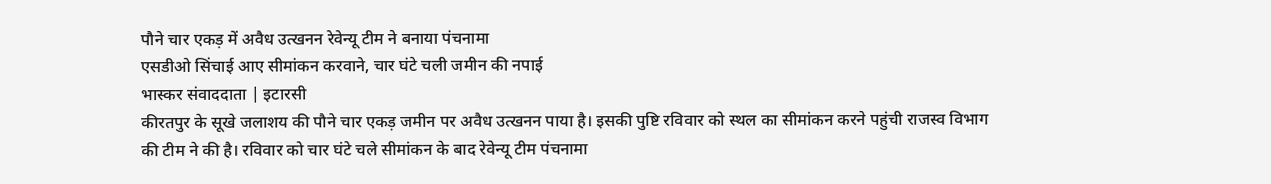पौने चार एकड़ में अवैध उत्खनन रेवेन्यू टीम ने बनाया पंचनामा
एसडीओ सिंचाई आए सीमांकन करवाने, चार घंटे चली जमीन की नपाई
भास्कर संवाददाता | इटारसी
कीरतपुर के सूखे जलाशय की पौने चार एकड़ जमीन पर अवैध उत्खनन पाया है। इसकी पुष्टि रविवार को स्थल का सीमांकन करने पहुंची राजस्व विभाग की टीम ने की है। रविवार को चार घंटे चले सीमांकन के बाद रेवेन्यू टीम पंचनामा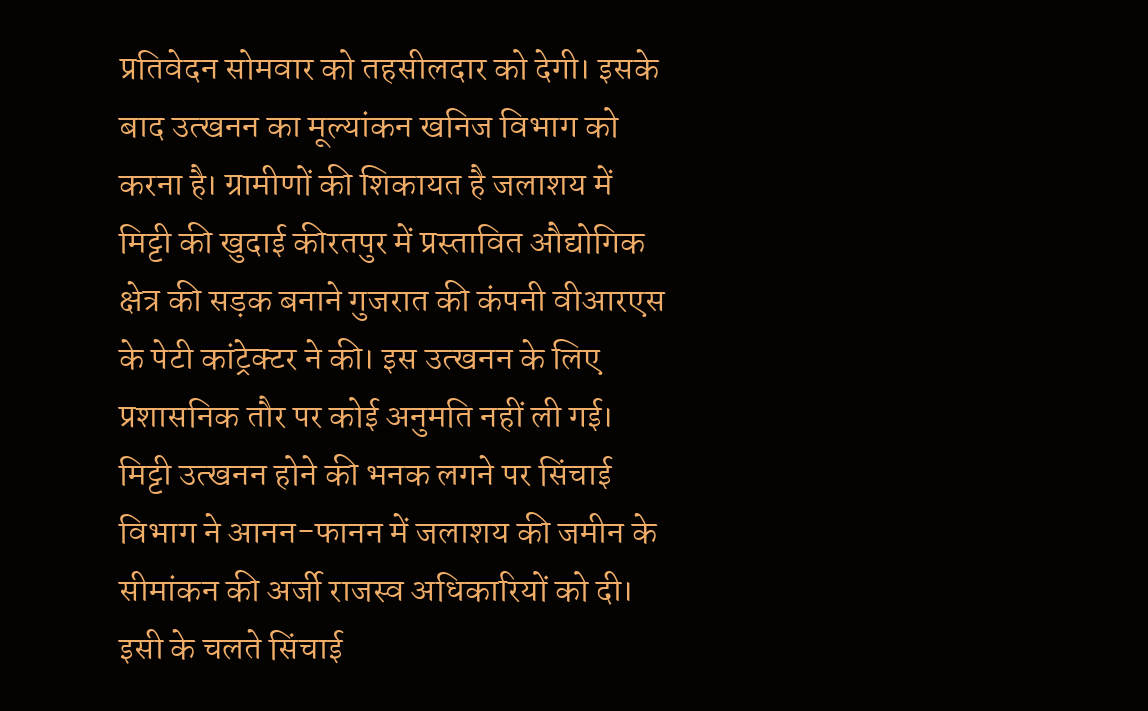प्रतिवेदन सोमवार को तहसीलदार को देगी। इसके बाद उत्खनन का मूल्यांकन खनिज विभाग को करना है। ग्रामीणों की शिकायत है जलाशय में मिट्टी की खुदाई कीरतपुर में प्रस्तावित औद्योगिक क्षेत्र की सड़क बनाने गुजरात की कंपनी वीआरएस के पेटी कांट्रेक्टर ने की। इस उत्खनन के लिए प्रशासनिक तौर पर कोई अनुमति नहीं ली गई। मिट्टी उत्खनन होने की भनक लगने पर सिंचाई विभाग ने आनन-फानन में जलाशय की जमीन के सीमांकन की अर्जी राजस्व अधिकारियों को दी। इसी के चलते सिंचाई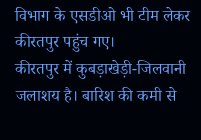विभाग के एसडीओ भी टीम लेकर कीरतपुर पहुंच गए।
कीरतपुर में कुबड़ाखेड़ी-जिलवानी जलाशय है। बारिश की कमी से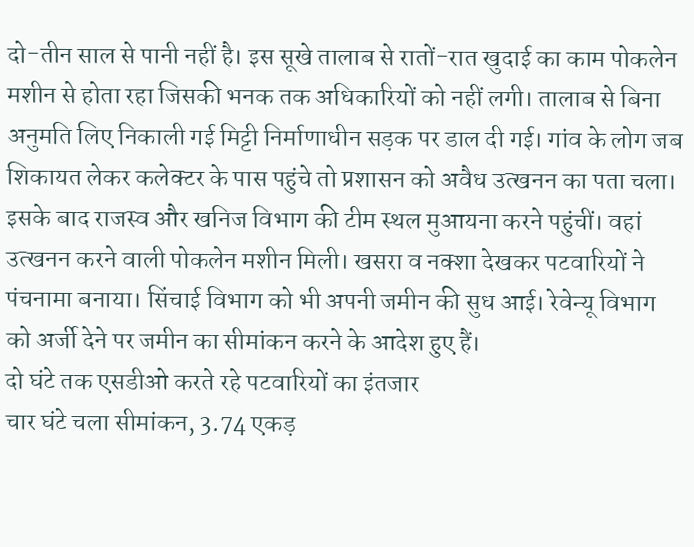दो-तीन साल से पानी नहीं है। इस सूखे तालाब से रातों-रात खुदाई का काम पोकलेन मशीन से होता रहा जिसकी भनक तक अधिकारियों को नहीं लगी। तालाब से बिना अनुमति लिए निकाली गई मिट्टी निर्माणाधीन सड़क पर डाल दी गई। गांव के लोग जब शिकायत लेकर कलेक्टर के पास पहुंचे तो प्रशासन को अवैध उत्खनन का पता चला। इसके बाद राजस्व और खनिज विभाग की टीम स्थल मुआयना करने पहुंचीं। वहां उत्खनन करने वाली पोकलेन मशीन मिली। खसरा व नक्शा देखकर पटवारियों ने पंचनामा बनाया। सिंचाई विभाग को भी अपनी जमीन की सुध आई। रेवेन्यू विभाग को अर्जी देने पर जमीन का सीमांकन करने के आदेश हुए हैं।
दो घंटे तक एसडीओ करते रहे पटवारियों का इंतजार
चार घंटे चला सीमांकन, 3.74 एकड़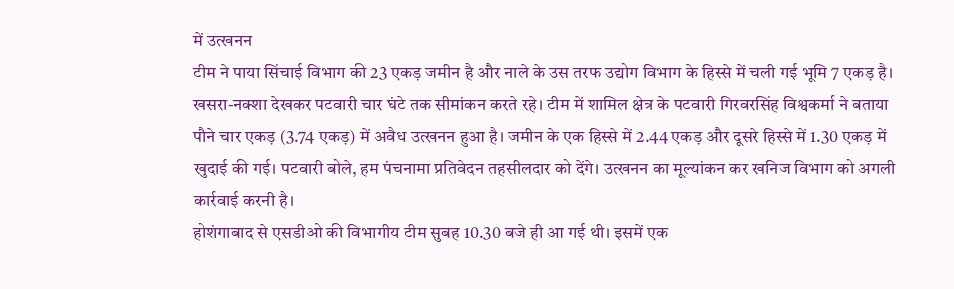में उत्खनन
टीम ने पाया सिंचाई विभाग की 23 एकड़ जमीन है और नाले के उस तरफ उद्योग विभाग के हिस्से में चली गई भूमि 7 एकड़ है। खसरा-नक्शा देखकर पटवारी चार घंटे तक सीमांकन करते रहे। टीम में शामिल क्षेत्र के पटवारी गिरवरसिंह विश्वकर्मा ने बताया पौने चार एकड़ (3.74 एकड़) में अवैध उत्खनन हुआ है। जमीन के एक हिस्से में 2.44 एकड़ और दूसरे हिस्से में 1.30 एकड़ में खुदाई की गई। पटवारी बोले, हम पंचनामा प्रतिवेदन तहसीलदार को देंगे। उत्खनन का मूल्यांकन कर खनिज विभाग को अगली कार्रवाई करनी है।
होशंगाबाद से एसडीओ की विभागीय टीम सुबह 10.30 बजे ही आ गई थी। इसमें एक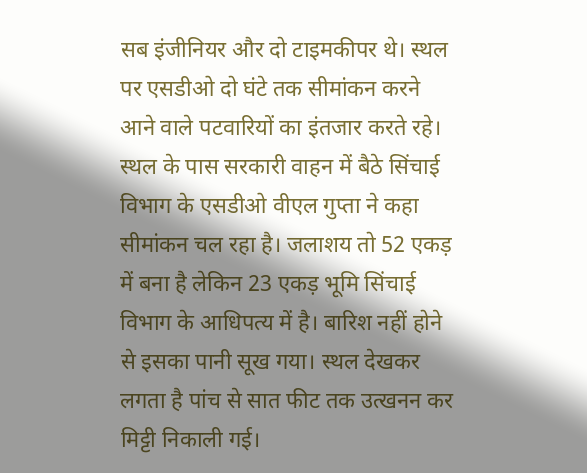सब इंजीनियर और दो टाइमकीपर थे। स्थल पर एसडीओ दो घंटे तक सीमांकन करने आने वाले पटवारियों का इंतजार करते रहे। स्थल के पास सरकारी वाहन में बैठे सिंचाई विभाग के एसडीओ वीएल गुप्ता ने कहा सीमांकन चल रहा है। जलाशय तो 52 एकड़ में बना है लेकिन 23 एकड़ भूमि सिंचाई विभाग के आधिपत्य में है। बारिश नहीं होने से इसका पानी सूख गया। स्थल देखकर लगता है पांच से सात फीट तक उत्खनन कर मिट्टी निकाली गई।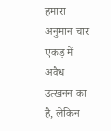हमारा अनुमान चार एकड़ में अवैध उत्खनन का है, लेकिन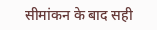सीमांकन के बाद सही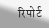रिपोर्ट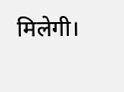मिलेगी।